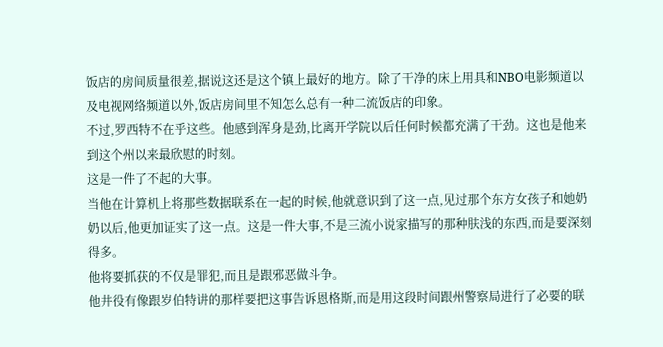饭店的房间质量很差,据说这还是这个镇上最好的地方。除了干净的床上用具和NBO电影频道以及电视网络频道以外,饭店房间里不知怎么总有一种二流饭店的印象。
不过,罗西特不在乎这些。他感到浑身是劲,比离开学院以后任何时候都充满了干劲。这也是他来到这个州以来最欣慰的时刻。
这是一件了不起的大事。
当他在计算机上将那些数据联系在一起的时候,他就意识到了这一点,见过那个东方女孩子和她奶奶以后,他更加证实了这一点。这是一件大事,不是三流小说家描写的那种肤浅的东西,而是要深刻得多。
他将要抓获的不仅是罪犯,而且是跟邪恶做斗争。
他井役有像跟岁伯特讲的那样要把这事告诉恩格斯,而是用这段时间跟州警察局进行了必要的联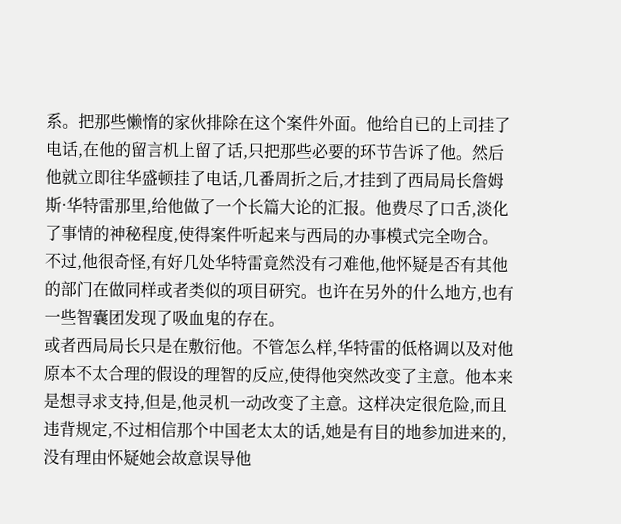系。把那些懒惰的家伙排除在这个案件外面。他给自已的上司挂了电话,在他的留言机上留了话,只把那些必要的环节告诉了他。然后他就立即往华盛顿挂了电话,几番周折之后,才挂到了西局局长詹姆斯·华特雷那里,给他做了一个长篇大论的汇报。他费尽了口舌,淡化了事情的神秘程度,使得案件听起来与西局的办事模式完全吻合。
不过,他很奇怪,有好几处华特雷竟然没有刁难他,他怀疑是否有其他的部门在做同样或者类似的项目研究。也许在另外的什么地方,也有一些智囊团发现了吸血鬼的存在。
或者西局局长只是在敷衍他。不管怎么样,华特雷的低格调以及对他原本不太合理的假设的理智的反应,使得他突然改变了主意。他本来是想寻求支持,但是,他灵机一动改变了主意。这样决定很危险,而且违背规定,不过相信那个中国老太太的话,她是有目的地参加进来的,没有理由怀疑她会故意误导他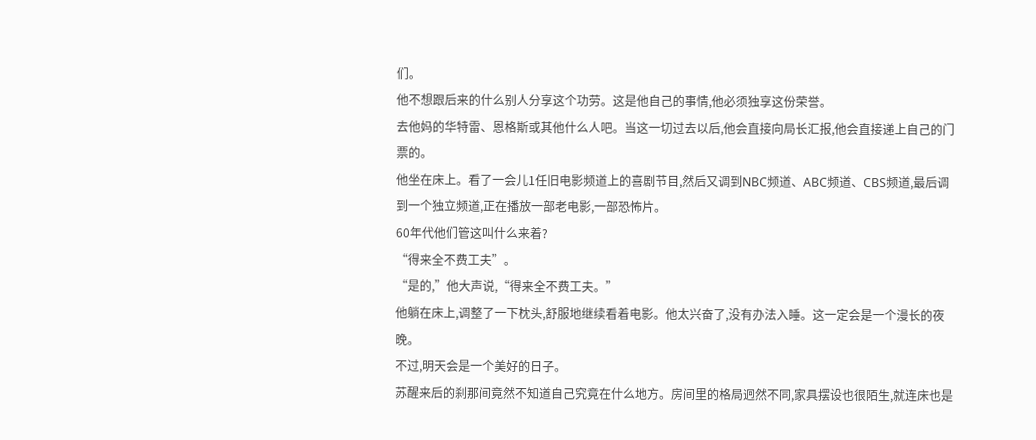们。
他不想跟后来的什么别人分享这个功劳。这是他自己的事情,他必须独享这份荣誉。
去他妈的华特雷、恩格斯或其他什么人吧。当这一切过去以后,他会直接向局长汇报,他会直接递上自己的门票的。
他坐在床上。看了一会儿1任旧电影频道上的喜剧节目,然后又调到NBC频道、ABC频道、CBS频道,最后调到一个独立频道,正在播放一部老电影,一部恐怖片。
60年代他们管这叫什么来着?
“得来全不费工夫”。
“是的,”他大声说,“得来全不费工夫。”
他躺在床上,调整了一下枕头,舒服地继续看着电影。他太兴奋了,没有办法入睡。这一定会是一个漫长的夜晚。
不过,明天会是一个美好的日子。
苏醒来后的刹那间竟然不知道自己究竟在什么地方。房间里的格局迥然不同,家具摆设也很陌生,就连床也是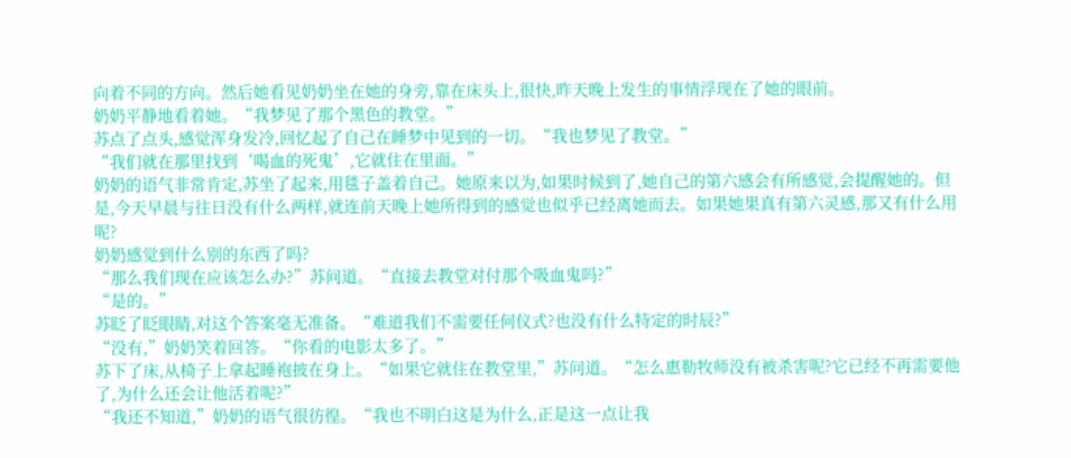向着不同的方向。然后她看见奶奶坐在她的身旁,靠在床头上,很快,昨天晚上发生的事情浮现在了她的眼前。
奶奶平静地看着她。“我梦见了那个黑色的教堂。”
苏点了点头,感觉浑身发冷,回忆起了自己在睡梦中见到的一切。“我也梦见了教堂。”
“我们就在那里找到‘喝血的死鬼’,它就住在里面。”
奶奶的语气非常肯定,苏坐了起来,用毯子盖着自己。她原来以为,如果时候到了,她自己的第六感会有所感觉,会提醒她的。但是,今天早晨与往日没有什么两样,就连前天晚上她所得到的感觉也似乎已经离她而去。如果她果真有第六灵感,那又有什么用呢?
奶奶感觉到什么别的东西了吗?
“那么我们现在应该怎么办?”苏问道。“直接去教堂对付那个吸血鬼吗?”
“是的。”
苏眨了眨眼睛,对这个答案毫无准备。“难道我们不需要任何仪式?也没有什么特定的时辰?”
“没有,”奶奶笑着回答。“你看的电影太多了。”
苏下了床,从椅子上拿起睡袍披在身上。“如果它就住在教堂里,”苏问道。“怎么惠勒牧师没有被杀害呢?它已经不再需要他了,为什么还会让他活着呢?”
“我还不知道,”奶奶的语气很彷徨。“我也不明白这是为什么,正是这一点让我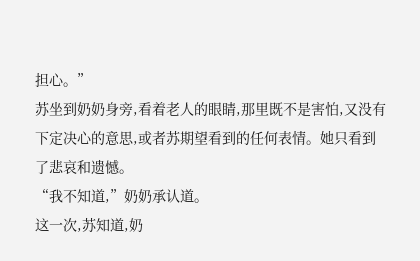担心。”
苏坐到奶奶身旁,看着老人的眼睛,那里既不是害怕,又没有下定决心的意思,或者苏期望看到的任何表情。她只看到了悲哀和遗憾。
“我不知道,”奶奶承认道。
这一次,苏知道,奶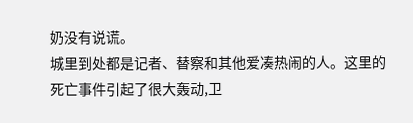奶没有说谎。
城里到处都是记者、替察和其他爱凑热闹的人。这里的死亡事件引起了很大轰动,卫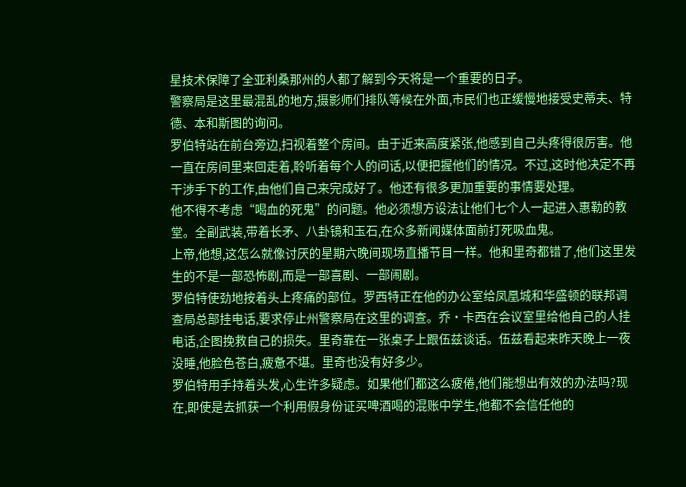星技术保障了全亚利桑那州的人都了解到今天将是一个重要的日子。
警察局是这里最混乱的地方,摄影师们排队等候在外面,市民们也正缓慢地接受史蒂夫、特德、本和斯图的询问。
罗伯特站在前台旁边,扫视着整个房间。由于近来高度紧张,他感到自己头疼得很厉害。他一直在房间里来回走着,聆听着每个人的问话,以便把握他们的情况。不过,这时他决定不再干涉手下的工作,由他们自己来完成好了。他还有很多更加重要的事情要处理。
他不得不考虑“喝血的死鬼”的问题。他必须想方设法让他们七个人一起进入惠勒的教堂。全副武装,带着长矛、八卦镜和玉石,在众多新闻媒体面前打死吸血鬼。
上帝,他想,这怎么就像讨厌的星期六晚间现场直播节目一样。他和里奇都错了,他们这里发生的不是一部恐怖剧,而是一部喜剧、一部闹剧。
罗伯特使劲地按着头上疼痛的部位。罗西特正在他的办公室给凤凰城和华盛顿的联邦调查局总部挂电话,要求停止州警察局在这里的调查。乔·卡西在会议室里给他自己的人挂电话,企图挽救自己的损失。里奇靠在一张桌子上跟伍兹谈话。伍兹看起来昨天晚上一夜没睡,他脸色苍白,疲惫不堪。里奇也没有好多少。
罗伯特用手持着头发,心生许多疑虑。如果他们都这么疲倦,他们能想出有效的办法吗?现在,即使是去抓获一个利用假身份证买啤酒喝的混账中学生,他都不会信任他的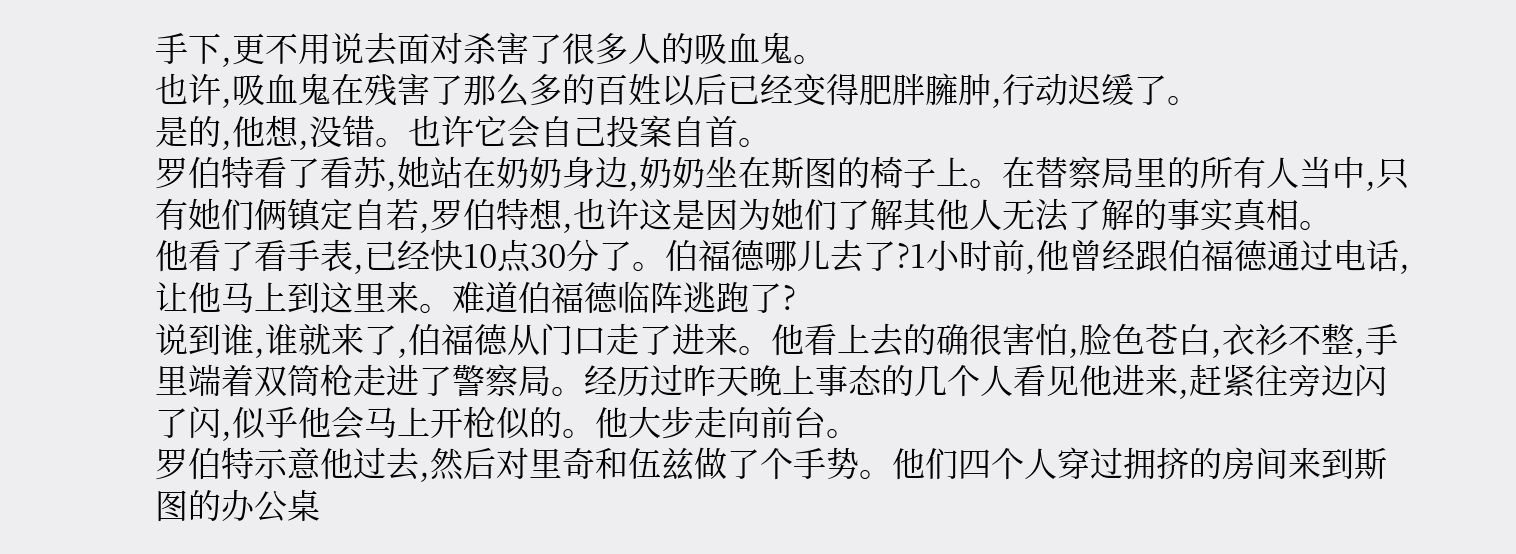手下,更不用说去面对杀害了很多人的吸血鬼。
也许,吸血鬼在残害了那么多的百姓以后已经变得肥胖臃肿,行动迟缓了。
是的,他想,没错。也许它会自己投案自首。
罗伯特看了看苏,她站在奶奶身边,奶奶坐在斯图的椅子上。在替察局里的所有人当中,只有她们俩镇定自若,罗伯特想,也许这是因为她们了解其他人无法了解的事实真相。
他看了看手表,已经快10点30分了。伯福德哪儿去了?1小时前,他曾经跟伯福德通过电话,让他马上到这里来。难道伯福德临阵逃跑了?
说到谁,谁就来了,伯福德从门口走了进来。他看上去的确很害怕,脸色苍白,衣衫不整,手里端着双筒枪走进了警察局。经历过昨天晚上事态的几个人看见他进来,赶紧往旁边闪了闪,似乎他会马上开枪似的。他大步走向前台。
罗伯特示意他过去,然后对里奇和伍兹做了个手势。他们四个人穿过拥挤的房间来到斯图的办公桌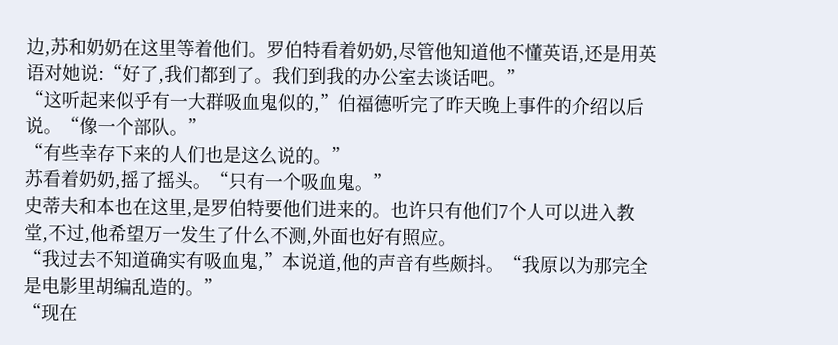边,苏和奶奶在这里等着他们。罗伯特看着奶奶,尽管他知道他不懂英语,还是用英语对她说:“好了,我们都到了。我们到我的办公室去谈话吧。”
“这听起来似乎有一大群吸血鬼似的,”伯福德听完了昨天晚上事件的介绍以后说。“像一个部队。”
“有些幸存下来的人们也是这么说的。”
苏看着奶奶,摇了摇头。“只有一个吸血鬼。”
史蒂夫和本也在这里,是罗伯特要他们进来的。也许只有他们7个人可以进入教堂,不过,他希望万一发生了什么不测,外面也好有照应。
“我过去不知道确实有吸血鬼,”本说道,他的声音有些颇抖。“我原以为那完全是电影里胡编乱造的。”
“现在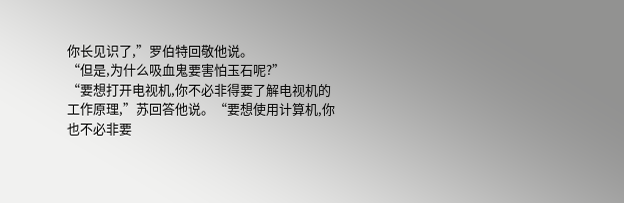你长见识了,”罗伯特回敬他说。
“但是,为什么吸血鬼要害怕玉石呢?”
“要想打开电视机,你不必非得要了解电视机的工作原理,”苏回答他说。“要想使用计算机,你也不必非要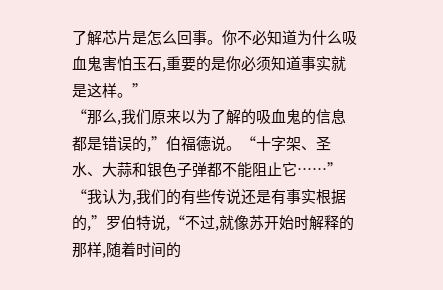了解芯片是怎么回事。你不必知道为什么吸血鬼害怕玉石,重要的是你必须知道事实就是这样。”
“那么,我们原来以为了解的吸血鬼的信息都是错误的,”伯福德说。“十字架、圣水、大蒜和银色子弹都不能阻止它……”
“我认为,我们的有些传说还是有事实根据的,”罗伯特说,“不过,就像苏开始时解释的那样,随着时间的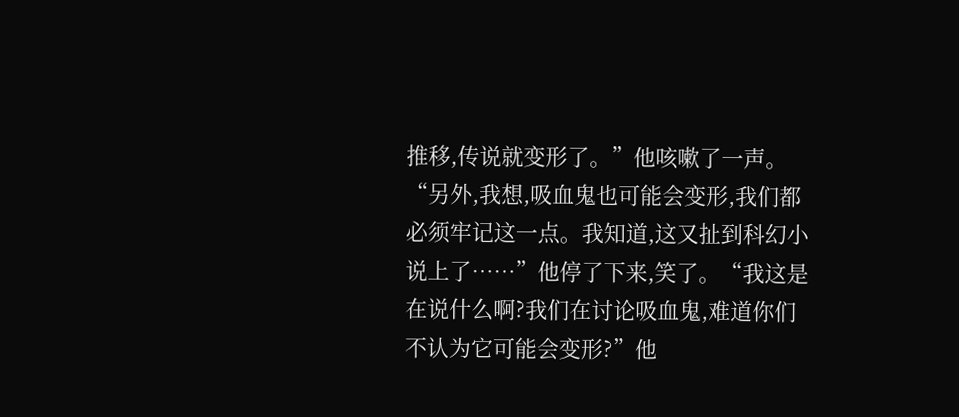推移,传说就变形了。”他咳嗽了一声。“另外,我想,吸血鬼也可能会变形,我们都必须牢记这一点。我知道,这又扯到科幻小说上了……”他停了下来,笑了。“我这是在说什么啊?我们在讨论吸血鬼,难道你们不认为它可能会变形?”他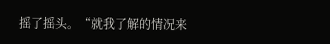摇了摇头。“就我了解的情况来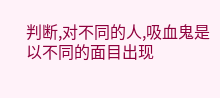判断,对不同的人,吸血鬼是以不同的面目出现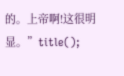的。上帝啊!这很明显。”title();